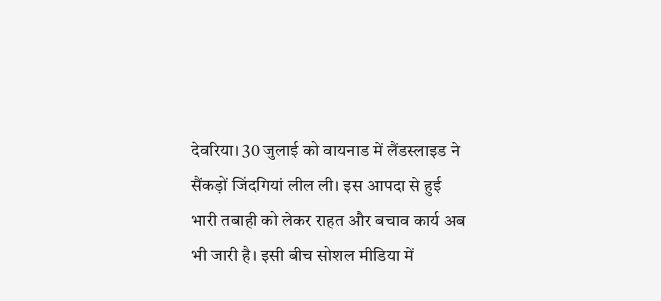देवरिया। 30 जुलाई को वायनाड में लैंडस्लाइड ने सैंकड़ों जिंदगियां लील ली। इस आपदा से हुई भारी तबाही को लेकर राहत और बचाव कार्य अब भी जारी है। इसी बीच सोशल मीडिया में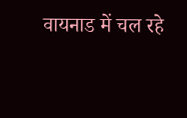वायनाड में चल रहे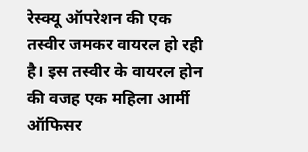रेस्क्यू ऑपरेशन की एक तस्वीर जमकर वायरल हो रही है। इस तस्वीर के वायरल होन की वजह एक महिला आर्मी ऑफिसर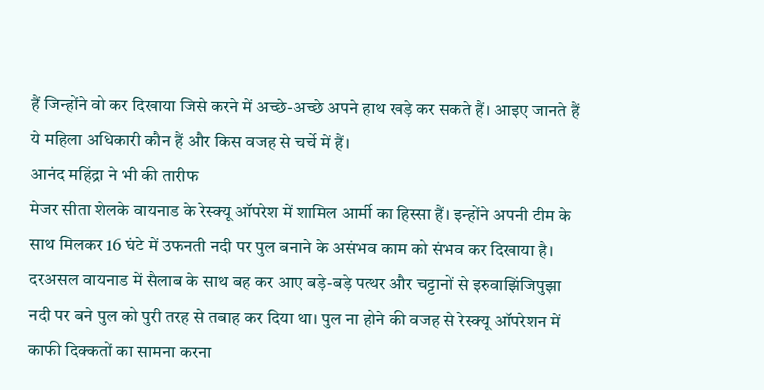हैं जिन्होंने वो कर दिखाया जिसे करने में अच्छे-अच्छे अपने हाथ खड़े कर सकते हैं। आइए जानते हैं ये महिला अधिकारी कौन हैं और किस वजह से चर्चे में हैं।
आनंद महिंद्रा ने भी की तारीफ
मेजर सीता शेलके वायनाड के रेस्क्यू ऑपरेश में शामिल आर्मी का हिस्सा हैं। इन्होंने अपनी टीम के साथ मिलकर 16 घंटे में उफनती नदी पर पुल बनाने के असंभव काम को संभव कर दिखाया है। दरअसल वायनाड में सैलाब के साथ बह कर आए बड़े-बड़े पत्थर और चट्टानों से इरुवाझिंजिपुझा नदी पर बने पुल को पुरी तरह से तबाह कर दिया था। पुल ना होने की वजह से रेस्क्यू ऑपरेशन में काफी दिक्कतों का सामना करना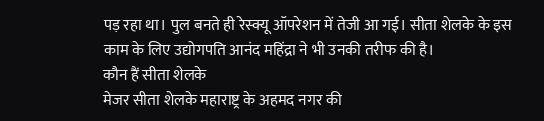पड़ रहा था। पुल बनते ही रेस्क्यू ऑपरेशन में तेजी आ गई। सीता शेलके के इस काम के लिए उद्योगपति आनंद महिंद्रा ने भी उनकी तरीफ की है।
कौन हैं सीता शेलके
मेजर सीता शेलके महाराष्ट्र के अहमद नगर की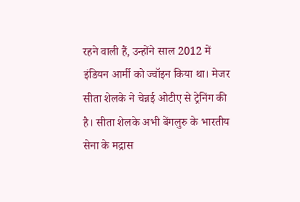रहने वाली हैं, उन्होंने साल 2012 में इंडियन आर्मी को ज्वॉइन किया था। मेजर सीता शेलके ने चेन्नई ओटीए से ट्रेनिंग की है। सीता शेलके अभी बेंगलुरु के भारतीय सेना के मद्रास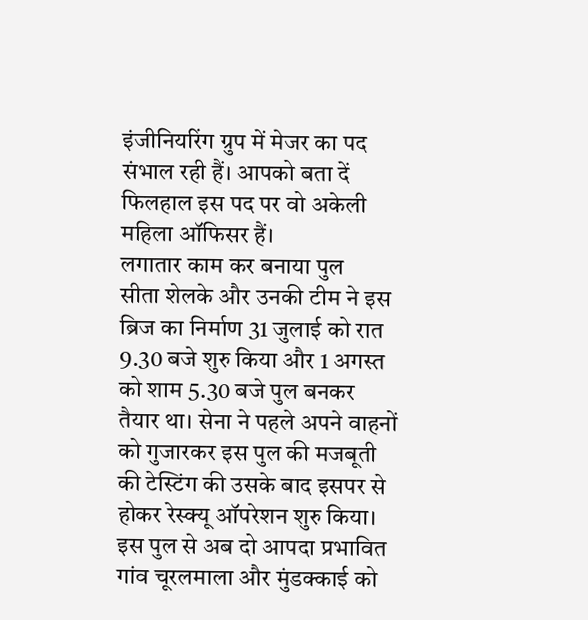इंजीनियरिंग ग्रुप में मेजर का पद संभाल रही हैं। आपको बता दें फिलहाल इस पद पर वो अकेली महिला ऑफिसर हैं।
लगातार काम कर बनाया पुल
सीता शेलके और उनकी टीम ने इस ब्रिज का निर्माण 31 जुलाई को रात 9.30 बजे शुरु किया और 1 अगस्त को शाम 5.30 बजे पुल बनकर तैयार था। सेना ने पहले अपने वाहनों को गुजारकर इस पुल की मजबूती की टेस्टिंग की उसके बाद इसपर से होकर रेस्क्यू ऑपरेशन शुरु किया। इस पुल से अब दो आपदा प्रभावित गांव चूरलमाला और मुंडक्काई को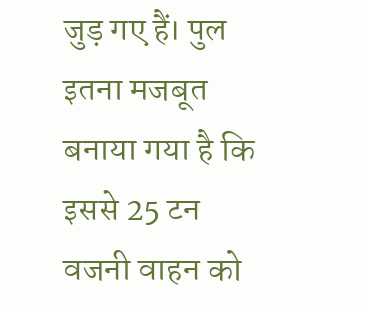जुड़ गए हैं। पुल इतना मजबूत बनाया गया है कि इससे 25 टन वजनी वाहन को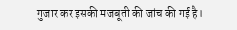गुजार कर इसकी मजबूती की जांच की गई है।